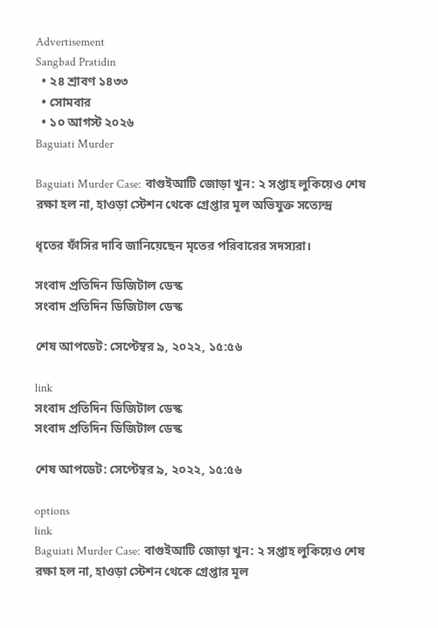Advertisement
Sangbad Pratidin
  • ২৪ শ্রাবণ ১৪৩৩
  • সোমবার
  • ১০ আগস্ট ২০২৬
Baguiati Murder

Baguiati Murder Case: বাগুইআটি জোড়া খুন: ২ সপ্তাহ লুকিয়েও শেষ রক্ষা হল না, হাওড়া স্টেশন থেকে গ্রেপ্তার মূল অভিযুক্ত সত্যেন্দ্র

ধৃতের ফাঁসির দাবি জানিয়েছেন মৃতের পরিবারের সদস্যরা।

সংবাদ প্রতিদিন ডিজিটাল ডেস্ক
সংবাদ প্রতিদিন ডিজিটাল ডেস্ক

শেষ আপডেট: সেপ্টেম্বর ৯, ২০২২, ১৫:৫৬

link
সংবাদ প্রতিদিন ডিজিটাল ডেস্ক
সংবাদ প্রতিদিন ডিজিটাল ডেস্ক

শেষ আপডেট: সেপ্টেম্বর ৯, ২০২২, ১৫:৫৬

options
link
Baguiati Murder Case: বাগুইআটি জোড়া খুন: ২ সপ্তাহ লুকিয়েও শেষ রক্ষা হল না, হাওড়া স্টেশন থেকে গ্রেপ্তার মূল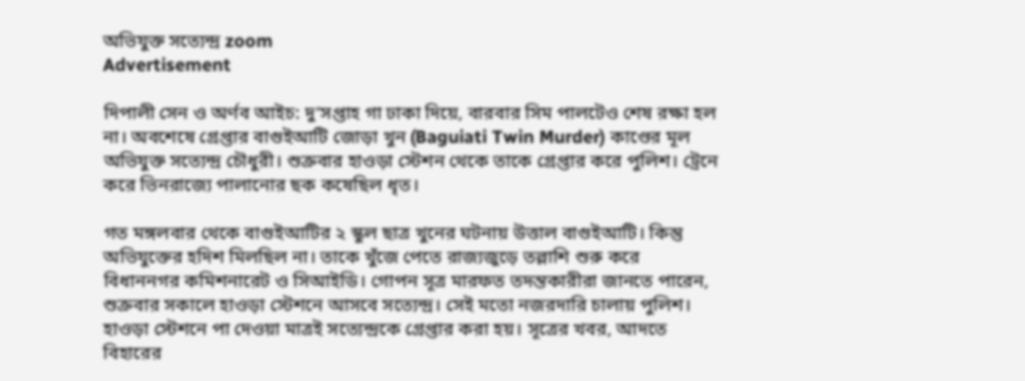অভিযুক্ত সত্যেন্দ্র zoom
Advertisement

দিপালী সেন ও অর্ণব আইচ: দু’সপ্তাহ গা ঢাকা দিয়ে, বারবার সিম পালটেও শেষ রক্ষা হল না। অবশেষে গ্রেপ্তার বাগুইআটি জোড়া খুন (Baguiati Twin Murder) কাণ্ডের মূল অভিযুক্ত সত্যেন্দ্র চৌধুরী। শুক্রবার হাওড়া স্টেশন থেকে তাকে গ্রেপ্তার করে পুলিশ। ট্রেনে করে ভিনরাজ্যে পালানোর ছক কষেছিল ধৃত।

গত মঙ্গলবার থেকে বাগুইআটির ২ স্কুল ছাত্র খুনের ঘটনায় উত্তাল বাগুইআটি। কিন্তু অভিযুক্তের হদিশ মিলছিল না। তাকে খুঁজে পেতে রাজ্যজুড়ে তল্লাশি শুরু করে বিধাননগর কমিশনারেট ও সিআইডি। গোপন সূত্র মারফত তদন্তকারীরা জানতে পারেন, শুক্রবার সকালে হাওড়া স্টেশনে আসবে সত্যেন্দ্র। সেই মতো নজরদারি চালায় পুলিশ। হাওড়া স্টেশনে পা দেওয়া মাত্রই সত্যেন্দ্রকে গ্রেপ্তার করা হয়। সূত্রের খবর, আদতে বিহারের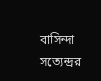বাসিন্দা সত্যেন্দ্রর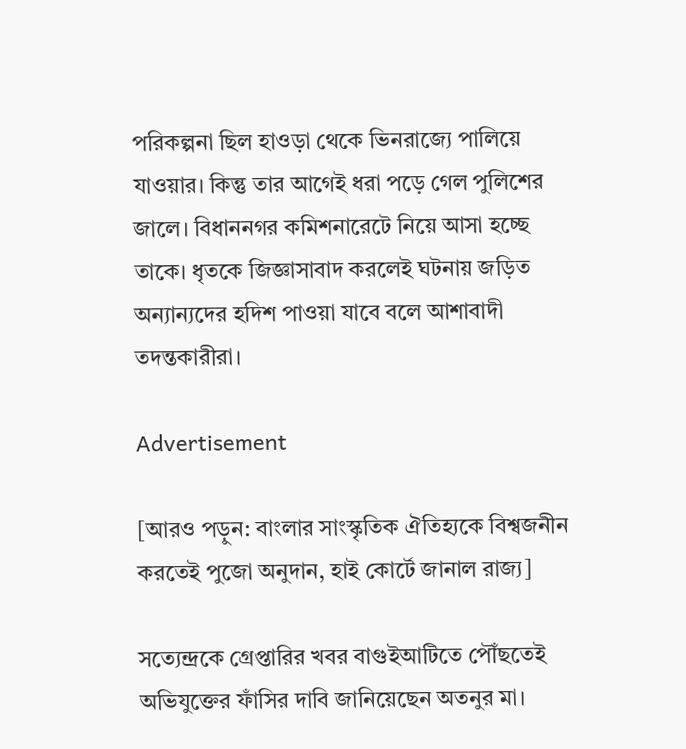পরিকল্পনা ছিল হাওড়া থেকে ভিনরাজ্যে পালিয়ে যাওয়ার। কিন্তু তার আগেই ধরা পড়ে গেল পুলিশের জালে। বিধাননগর কমিশনারেটে নিয়ে আসা হচ্ছে তাকে। ধৃতকে জিজ্ঞাসাবাদ করলেই ঘটনায় জড়িত অন্যান্যদের হদিশ পাওয়া যাবে বলে আশাবাদী তদন্তকারীরা।

Advertisement

[আরও পড়ুন: বাংলার সাংস্কৃতিক ঐতিহ্যকে বিশ্বজনীন করতেই পুজো অনুদান, হাই কোর্টে জানাল রাজ্য]

সত্যেন্দ্রকে গ্রেপ্তারির খবর বাগুইআটিতে পৌঁছতেই অভিযুক্তের ফাঁসির দাবি জানিয়েছেন অতনুর মা।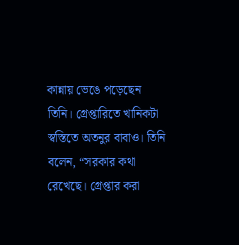কান্নায় ভেঙে পড়েছেন তিনি। গ্রেপ্তারিতে খানিকটা স্বস্তিতে অতনুর বাবাও। তিনি বলেন, “সরকার কথা রেখেছে। গ্রেপ্তার করা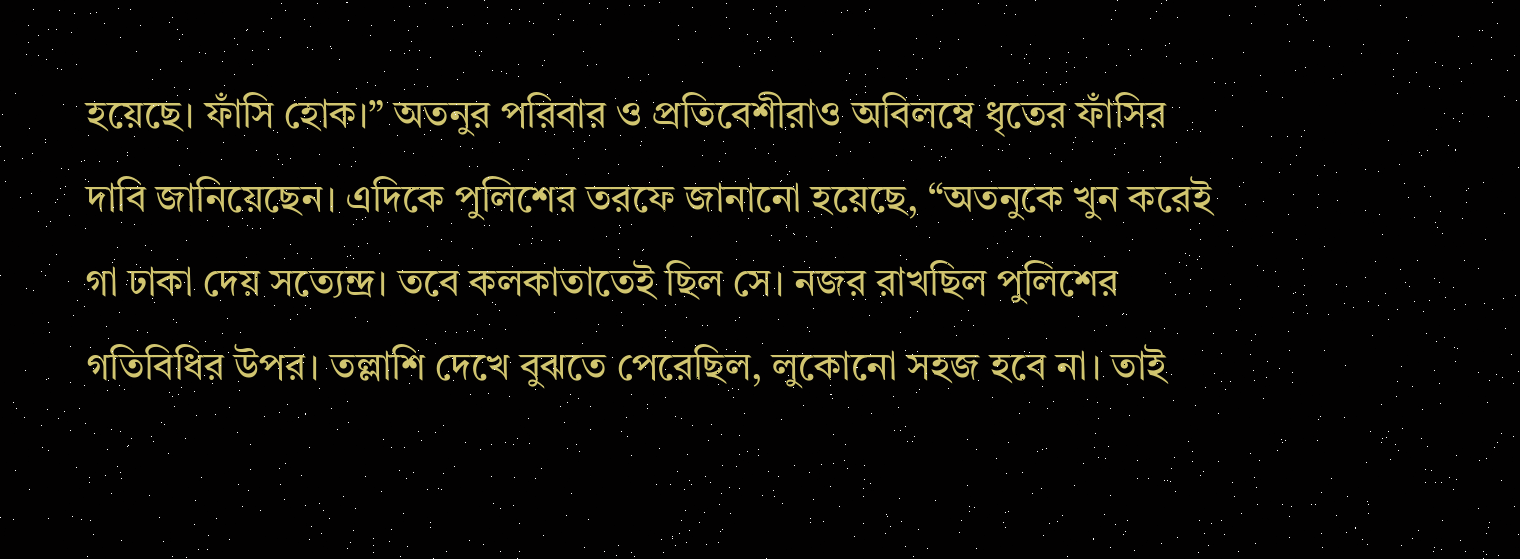হয়েছে। ফাঁসি হোক।” অতনুর পরিবার ও প্রতিবেশীরাও অবিলম্বে ধৃতের ফাঁসির দাবি জানিয়েছেন। এদিকে পুলিশের তরফে জানানো হয়েছে, “অতনুকে খুন করেই গা ঢাকা দেয় সত্যেন্দ্র। তবে কলকাতাতেই ছিল সে। নজর রাখছিল পুলিশের গতিবিধির উপর। তল্লাশি দেখে বুঝতে পেরেছিল, লুকোনো সহজ হবে না। তাই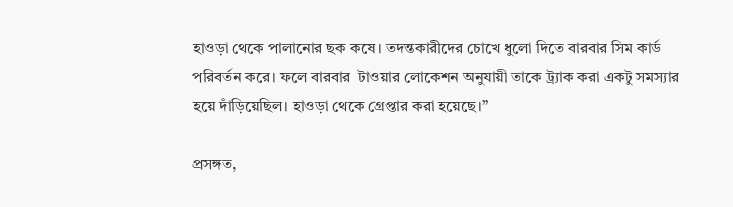হাওড়া থেকে পালানোর ছক কষে। তদন্তকারীদের চোখে ধুলো দিতে বারবার সিম কার্ড পরিবর্তন করে। ফলে বারবার  টাওয়ার লোকেশন অনুযায়ী তাকে ট্র্যাক করা একটু সমস্যার হয়ে দাঁড়িয়েছিল। হাওড়া থেকে গ্রেপ্তার করা হয়েছে।”

প্রসঙ্গত,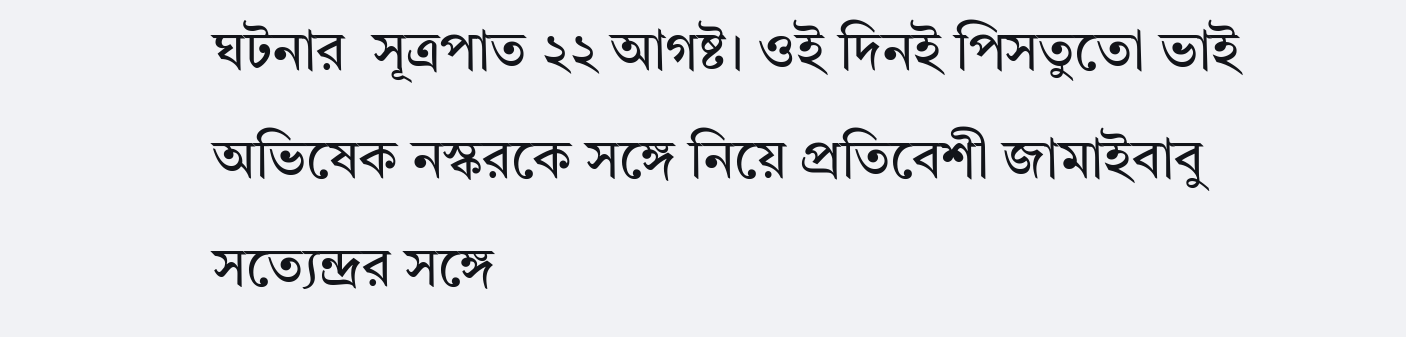ঘটনার  সূত্রপাত ২২ আগষ্ট। ওই দিনই পিসতুতো ভাই অভিষেক নস্করকে সঙ্গে নিয়ে প্রতিবেশী জামাইবাবু সত্যেন্দ্রর সঙ্গে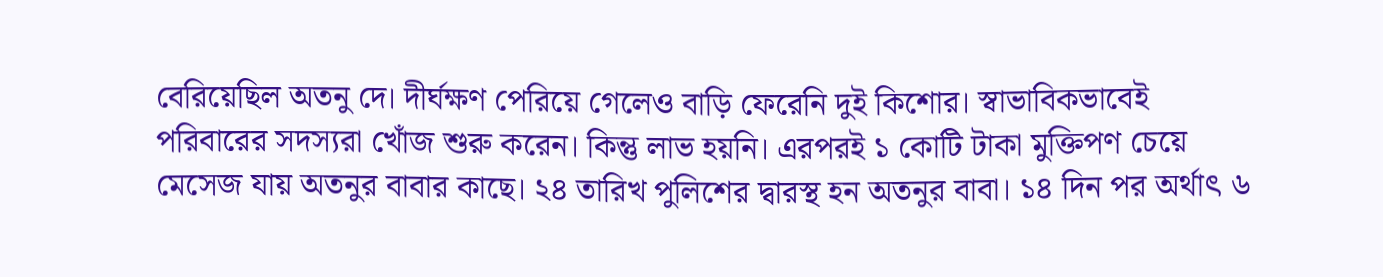বেরিয়েছিল অতনু দে। দীর্ঘক্ষণ পেরিয়ে গেলেও বাড়ি ফেরেনি দুই কিশোর। স্বাভাবিকভাবেই পরিবারের সদস্যরা খোঁজ শুরু করেন। কিন্তু লাভ হয়নি। এরপরই ১ কোটি টাকা মুক্তিপণ চেয়ে মেসেজ যায় অতনুর বাবার কাছে। ২৪ তারিখ পুলিশের দ্বারস্থ হন অতনুর বাবা। ১৪ দিন পর অর্থাৎ ৬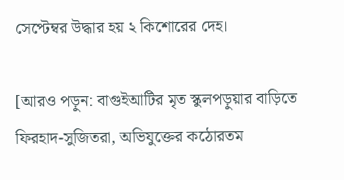সেপ্টেম্বর উদ্ধার হয় ২ কিশোরের দেহ।

[আরও পড়ুন: বাগুইআটির মৃত স্কুলপড়ুয়ার বাড়িতে ফিরহাদ-সুজিতরা, অভিযুক্তের কঠোরতম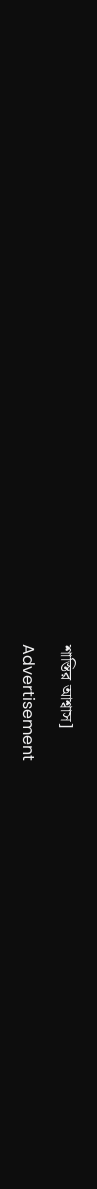শাস্তির আশ্বাস]

Advertisement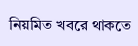নিয়মিত খবরে থাকতে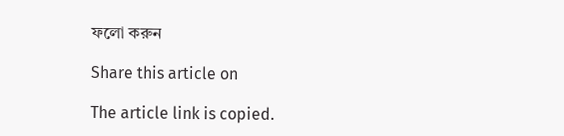ফলো করুন

Share this article on

The article link is copied.